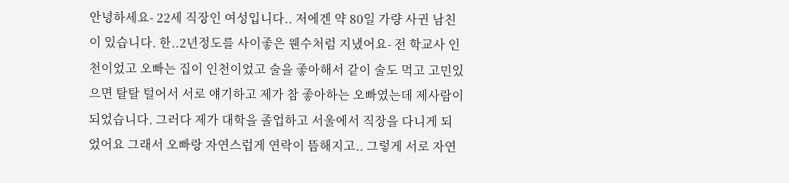안녕하세요- 22세 직장인 여성입니다.. 저에겐 약 80일 가량 사귄 남친이 있습니다. 한..2년정도를 사이좋은 웬수처럼 지냈어요- 전 학교사 인천이었고 오빠는 집이 인천이었고 술을 좋아해서 같이 술도 먹고 고민있으면 탈탈 털어서 서로 얘기하고 제가 참 좋아하는 오빠였는데 제사람이 되었습니다. 그러다 제가 대학을 졸업하고 서울에서 직장을 다니게 되었어요 그래서 오빠랑 자연스럽게 연락이 뜸해지고.. 그렇게 서로 자연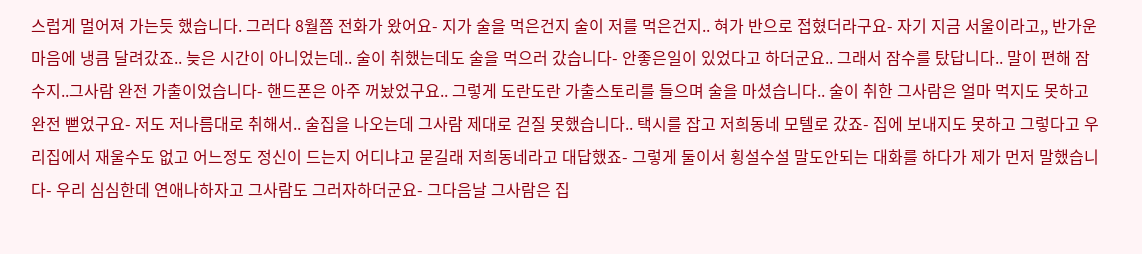스럽게 멀어져 가는듯 했습니다. 그러다 8월쯤 전화가 왔어요- 지가 술을 먹은건지 술이 저를 먹은건지.. 혀가 반으로 접혔더라구요- 자기 지금 서울이라고,, 반가운 마음에 냉큼 달려갔죠.. 늦은 시간이 아니었는데.. 술이 취했는데도 술을 먹으러 갔습니다- 안좋은일이 있었다고 하더군요.. 그래서 잠수를 탔답니다.. 말이 편해 잠수지..그사람 완전 가출이었습니다- 핸드폰은 아주 꺼놨었구요.. 그렇게 도란도란 가출스토리를 들으며 술을 마셨습니다.. 술이 취한 그사람은 얼마 먹지도 못하고 완전 뻗었구요- 저도 저나름대로 취해서.. 술집을 나오는데 그사람 제대로 걷질 못했습니다.. 택시를 잡고 저희동네 모텔로 갔죠- 집에 보내지도 못하고 그렇다고 우리집에서 재울수도 없고 어느정도 정신이 드는지 어디냐고 묻길래 저희동네라고 대답했죠- 그렇게 둘이서 횡설수설 말도안되는 대화를 하다가 제가 먼저 말했습니다- 우리 심심한데 연애나하자고 그사람도 그러자하더군요- 그다음날 그사람은 집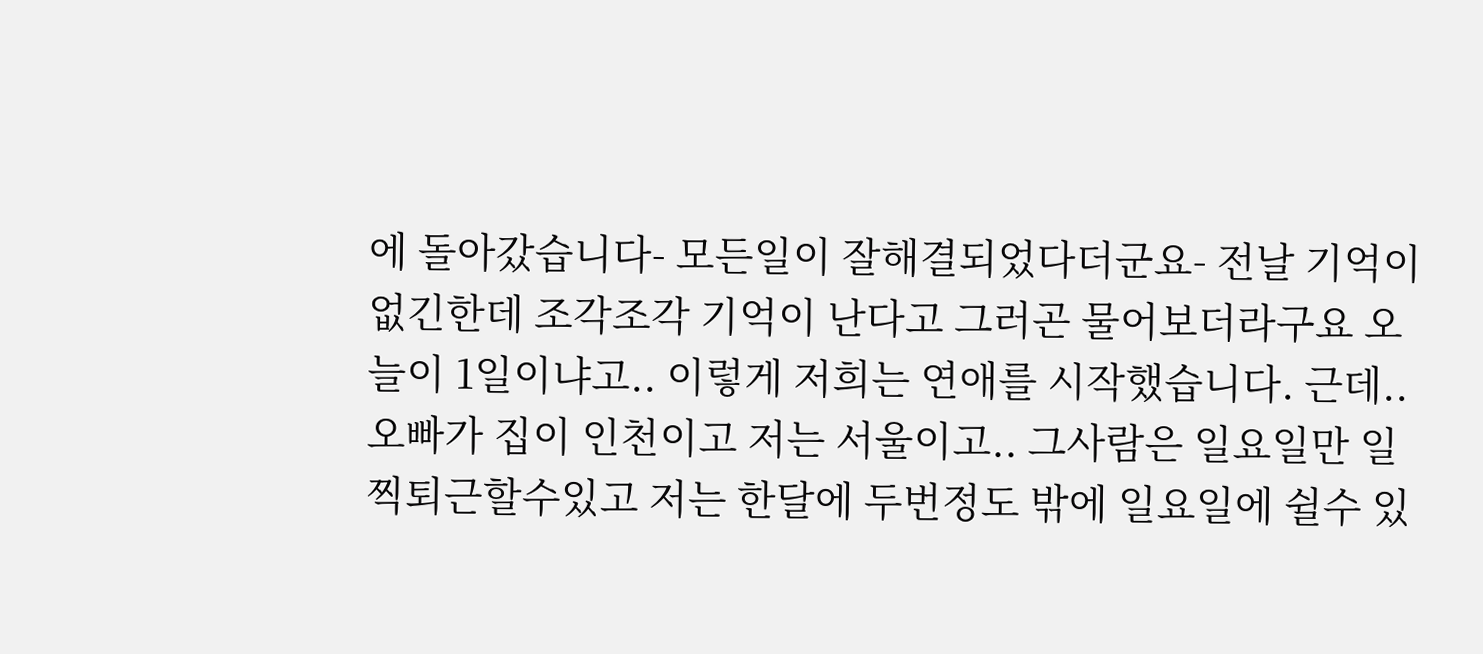에 돌아갔습니다- 모든일이 잘해결되었다더군요- 전날 기억이 없긴한데 조각조각 기억이 난다고 그러곤 물어보더라구요 오늘이 1일이냐고.. 이렇게 저희는 연애를 시작했습니다. 근데.. 오빠가 집이 인천이고 저는 서울이고.. 그사람은 일요일만 일찍퇴근할수있고 저는 한달에 두번정도 밖에 일요일에 쉴수 있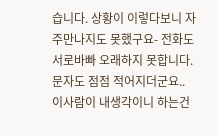습니다. 상황이 이렇다보니 자주만나지도 못했구요- 전화도 서로바빠 오래하지 못합니다. 문자도 점점 적어지더군요.. 이사람이 내생각이니 하는건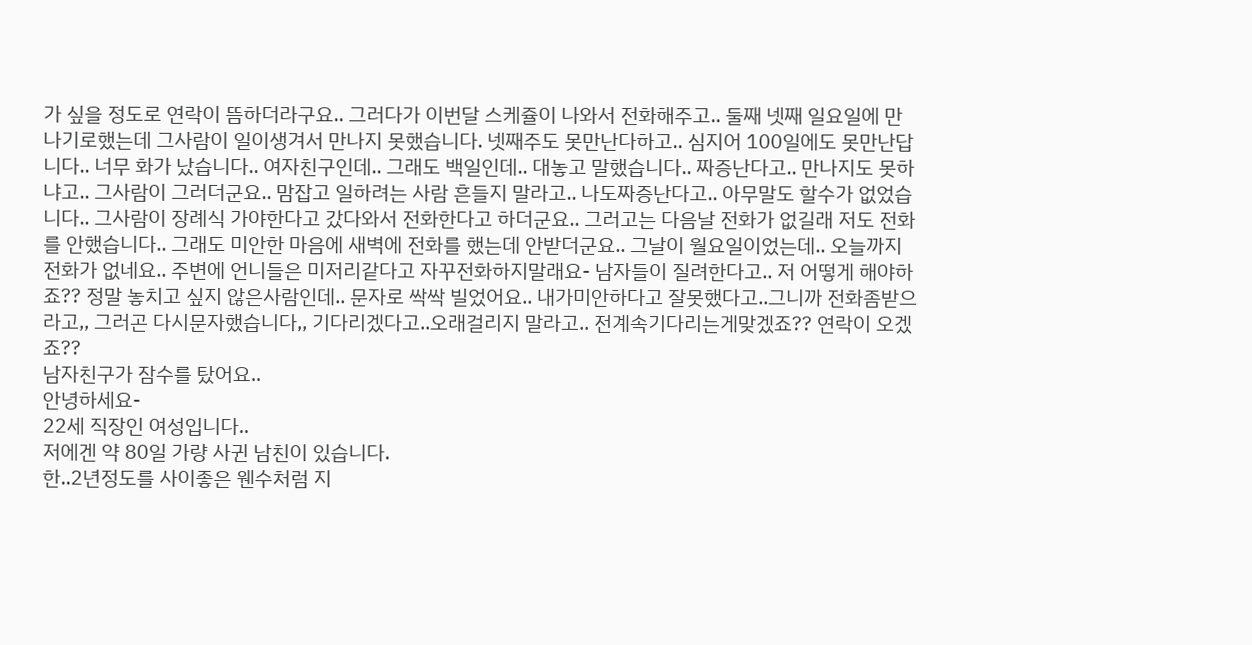가 싶을 정도로 연락이 뜸하더라구요.. 그러다가 이번달 스케쥴이 나와서 전화해주고.. 둘째 넷째 일요일에 만나기로했는데 그사람이 일이생겨서 만나지 못했습니다. 넷째주도 못만난다하고.. 심지어 100일에도 못만난답니다.. 너무 화가 났습니다.. 여자친구인데.. 그래도 백일인데.. 대놓고 말했습니다.. 짜증난다고.. 만나지도 못하냐고.. 그사람이 그러더군요.. 맘잡고 일하려는 사람 흔들지 말라고.. 나도짜증난다고.. 아무말도 할수가 없었습니다.. 그사람이 장례식 가야한다고 갔다와서 전화한다고 하더군요.. 그러고는 다음날 전화가 없길래 저도 전화를 안했습니다.. 그래도 미안한 마음에 새벽에 전화를 했는데 안받더군요.. 그날이 월요일이었는데.. 오늘까지 전화가 없네요.. 주변에 언니들은 미저리같다고 자꾸전화하지말래요- 남자들이 질려한다고.. 저 어떻게 해야하죠?? 정말 놓치고 싶지 않은사람인데.. 문자로 싹싹 빌었어요.. 내가미안하다고 잘못했다고..그니까 전화좀받으라고,, 그러곤 다시문자했습니다,, 기다리겠다고..오래걸리지 말라고.. 전계속기다리는게맞겠죠?? 연락이 오겠죠??
남자친구가 잠수를 탔어요..
안녕하세요-
22세 직장인 여성입니다..
저에겐 약 80일 가량 사귄 남친이 있습니다.
한..2년정도를 사이좋은 웬수처럼 지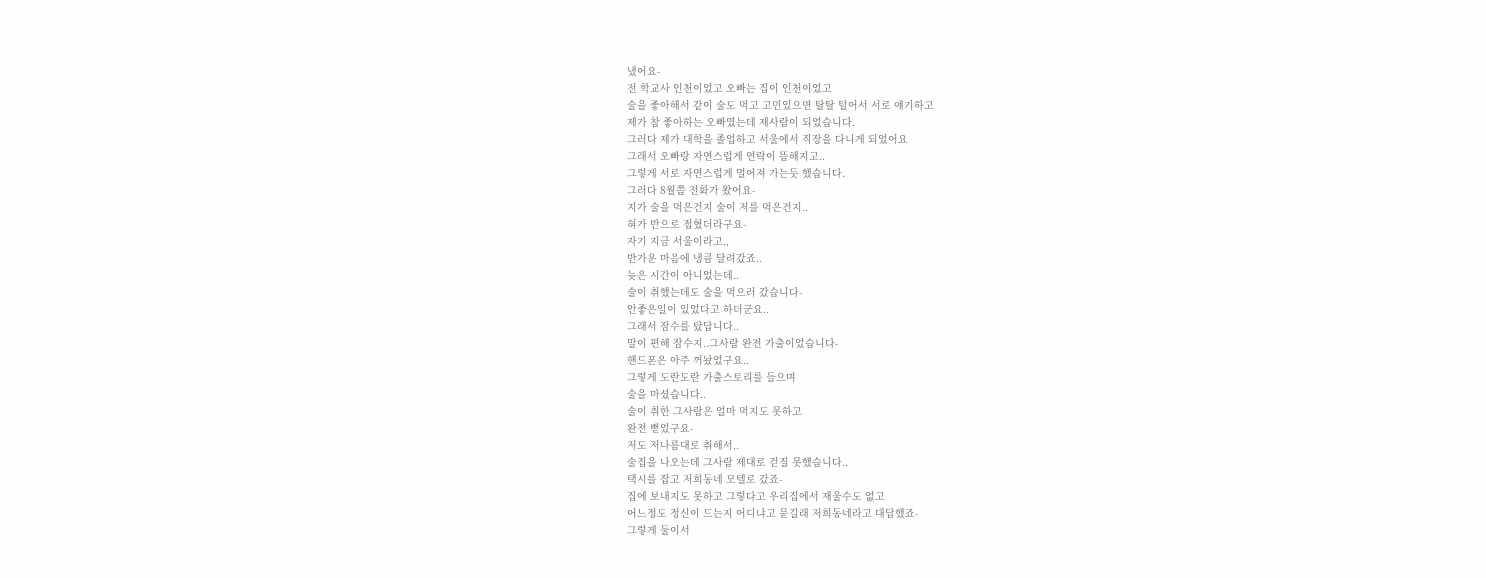냈어요-
전 학교사 인천이었고 오빠는 집이 인천이었고
술을 좋아해서 같이 술도 먹고 고민있으면 탈탈 털어서 서로 얘기하고
제가 참 좋아하는 오빠였는데 제사람이 되었습니다.
그러다 제가 대학을 졸업하고 서울에서 직장을 다니게 되었어요
그래서 오빠랑 자연스럽게 연락이 뜸해지고..
그렇게 서로 자연스럽게 멀어져 가는듯 했습니다.
그러다 8월쯤 전화가 왔어요-
지가 술을 먹은건지 술이 저를 먹은건지..
혀가 반으로 접혔더라구요-
자기 지금 서울이라고,,
반가운 마음에 냉큼 달려갔죠..
늦은 시간이 아니었는데..
술이 취했는데도 술을 먹으러 갔습니다-
안좋은일이 있었다고 하더군요..
그래서 잠수를 탔답니다..
말이 편해 잠수지..그사람 완전 가출이었습니다-
핸드폰은 아주 꺼놨었구요..
그렇게 도란도란 가출스토리를 들으며
술을 마셨습니다..
술이 취한 그사람은 얼마 먹지도 못하고
완전 뻗었구요-
저도 저나름대로 취해서..
술집을 나오는데 그사람 제대로 걷질 못했습니다..
택시를 잡고 저희동네 모텔로 갔죠-
집에 보내지도 못하고 그렇다고 우리집에서 재울수도 없고
어느정도 정신이 드는지 어디냐고 묻길래 저희동네라고 대답했죠-
그렇게 둘이서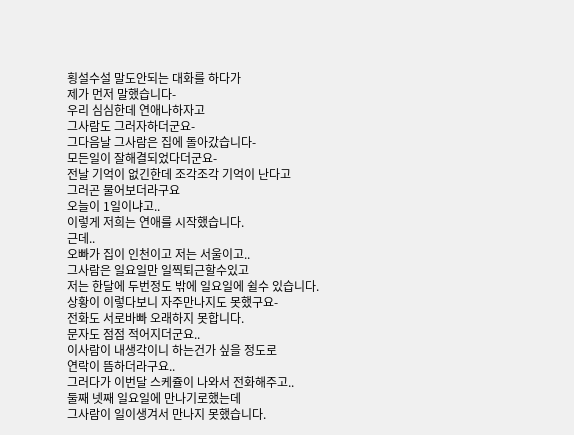횡설수설 말도안되는 대화를 하다가
제가 먼저 말했습니다-
우리 심심한데 연애나하자고
그사람도 그러자하더군요-
그다음날 그사람은 집에 돌아갔습니다-
모든일이 잘해결되었다더군요-
전날 기억이 없긴한데 조각조각 기억이 난다고
그러곤 물어보더라구요
오늘이 1일이냐고..
이렇게 저희는 연애를 시작했습니다.
근데..
오빠가 집이 인천이고 저는 서울이고..
그사람은 일요일만 일찍퇴근할수있고
저는 한달에 두번정도 밖에 일요일에 쉴수 있습니다.
상황이 이렇다보니 자주만나지도 못했구요-
전화도 서로바빠 오래하지 못합니다.
문자도 점점 적어지더군요..
이사람이 내생각이니 하는건가 싶을 정도로
연락이 뜸하더라구요..
그러다가 이번달 스케쥴이 나와서 전화해주고..
둘째 넷째 일요일에 만나기로했는데
그사람이 일이생겨서 만나지 못했습니다.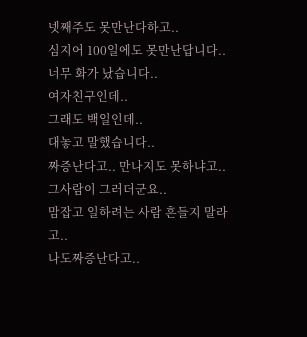넷째주도 못만난다하고..
심지어 100일에도 못만난답니다..
너무 화가 났습니다..
여자친구인데..
그래도 백일인데..
대놓고 말했습니다..
짜증난다고.. 만나지도 못하냐고..
그사람이 그러더군요..
맘잡고 일하려는 사람 흔들지 말라고..
나도짜증난다고..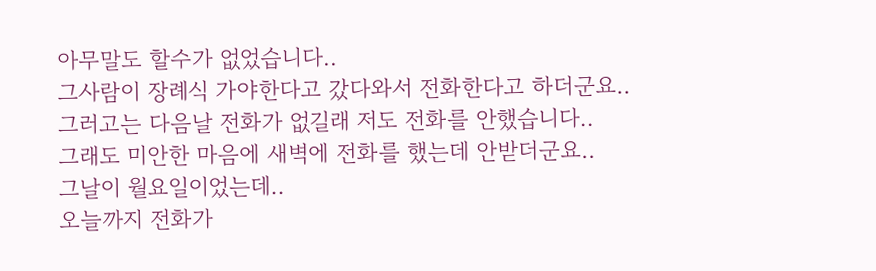아무말도 할수가 없었습니다..
그사람이 장례식 가야한다고 갔다와서 전화한다고 하더군요..
그러고는 다음날 전화가 없길래 저도 전화를 안했습니다..
그래도 미안한 마음에 새벽에 전화를 했는데 안받더군요..
그날이 월요일이었는데..
오늘까지 전화가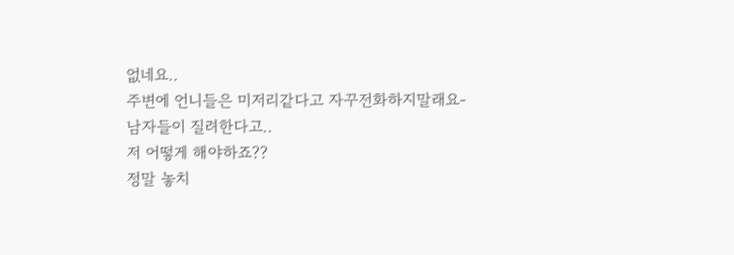없네요..
주변에 언니들은 미저리같다고 자꾸전화하지말래요-
남자들이 질려한다고..
저 어떻게 해야하죠??
정말 놓치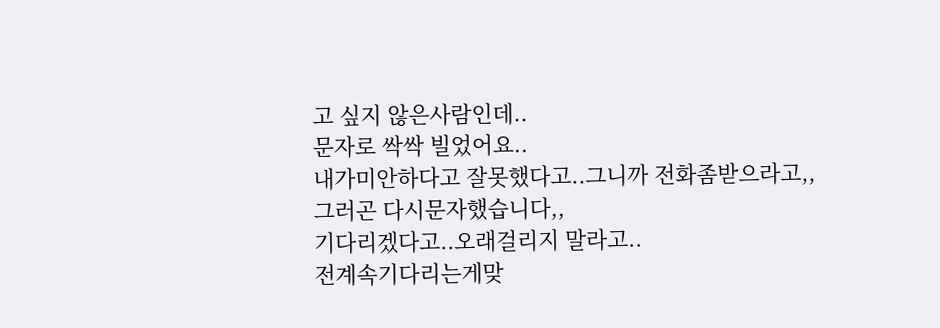고 싶지 않은사람인데..
문자로 싹싹 빌었어요..
내가미안하다고 잘못했다고..그니까 전화좀받으라고,,
그러곤 다시문자했습니다,,
기다리겠다고..오래걸리지 말라고..
전계속기다리는게맞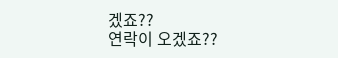겠죠??
연락이 오겠죠??